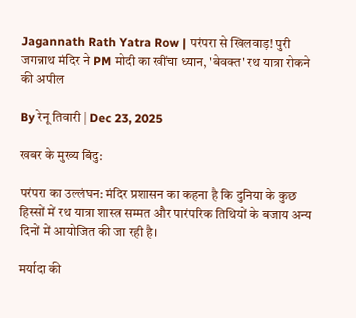Jagannath Rath Yatra Row | परंपरा से खिलवाड़! पुरी जगन्नाथ मंदिर ने PM मोदी का खींचा ध्यान, 'बेवक्त' रथ यात्रा रोकने की अपील

By रेनू तिवारी | Dec 23, 2025

खबर के मुख्य बिंदु:

परंपरा का उल्लंघन: मंदिर प्रशासन का कहना है कि दुनिया के कुछ हिस्सों में रथ यात्रा शास्त्र सम्मत और पारंपरिक तिथियों के बजाय अन्य दिनों में आयोजित की जा रही है।

मर्यादा की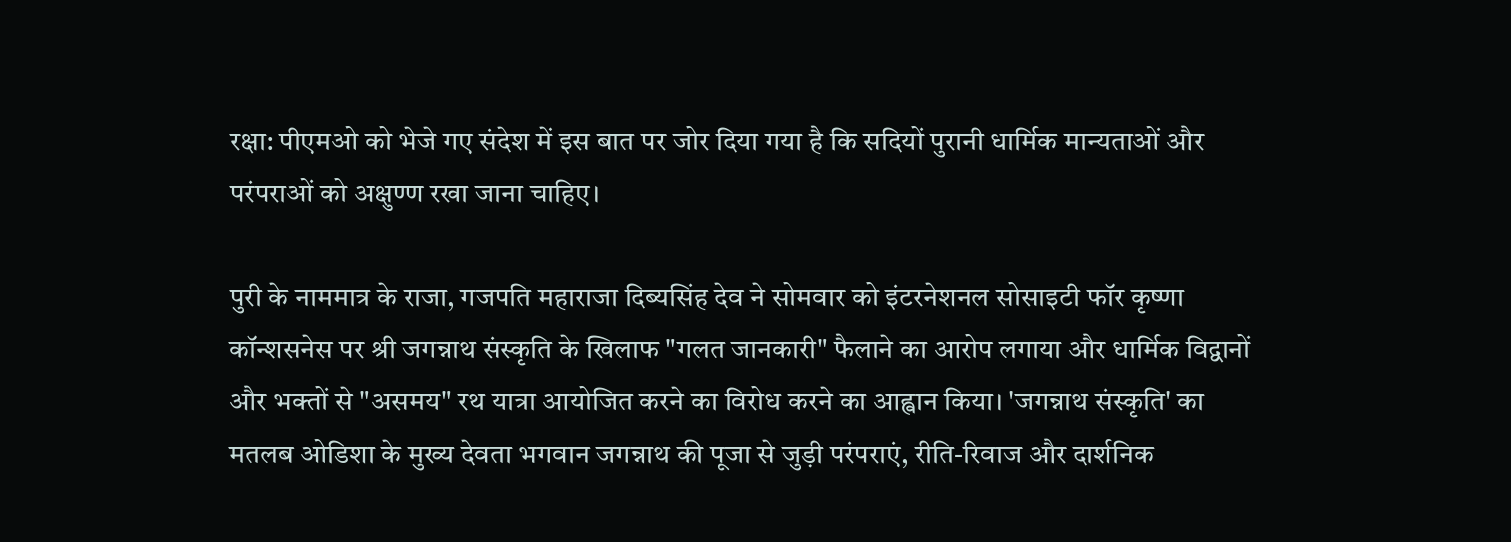रक्षा: पीएमओ को भेजे गए संदेश में इस बात पर जोर दिया गया है कि सदियों पुरानी धार्मिक मान्यताओं और परंपराओं को अक्षुण्ण रखा जाना चाहिए।

पुरी के नाममात्र के राजा, गजपति महाराजा दिब्यसिंह देव ने सोमवार को इंटरनेशनल सोसाइटी फॉर कृष्णा कॉन्शसनेस पर श्री जगन्नाथ संस्कृति के खिलाफ "गलत जानकारी" फैलाने का आरोप लगाया और धार्मिक विद्वानों और भक्तों से "असमय" रथ यात्रा आयोजित करने का विरोध करने का आह्वान किया। 'जगन्नाथ संस्कृति' का मतलब ओडिशा के मुख्य देवता भगवान जगन्नाथ की पूजा से जुड़ी परंपराएं, रीति-रिवाज और दार्शनिक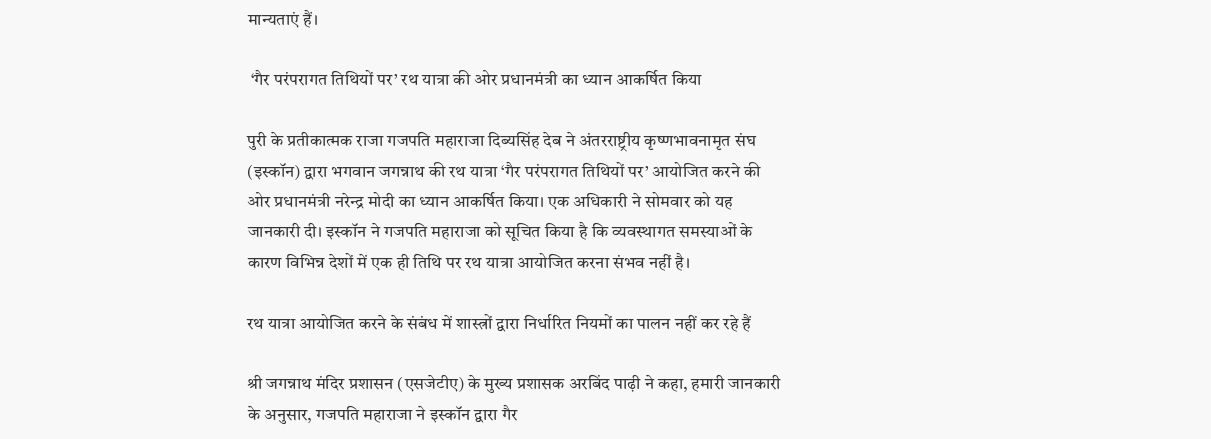मान्यताएं हैं।

 ‘गैर परंपरागत तिथियों पर’ रथ यात्रा की ओर प्रधानमंत्री का ध्यान आकर्षित किया

पुरी के प्रतीकात्मक राजा गजपति महाराजा दिब्यसिंह देब ने अंतरराष्ट्रीय कृष्णभावनामृत संघ (इस्कॉन) द्वारा भगवान जगन्नाथ की रथ यात्रा ‘गैर परंपरागत तिथियों पर’ आयोजित करने की ओर प्रधानमंत्री नरेन्द्र मोदी का ध्यान आकर्षित किया। एक अधिकारी ने सोमवार को यह जानकारी दी। इस्कॉन ने गजपति महाराजा को सूचित किया है कि व्यवस्थागत समस्याओं के कारण विभिन्न देशों में एक ही तिथि पर रथ यात्रा आयोजित करना संभव नहीं है।

रथ यात्रा आयोजित करने के संबंध में शास्त्रों द्वारा निर्धारित नियमों का पालन नहीं कर रहे हैं

श्री जगन्नाथ मंदिर प्रशासन (एसजेटीए) के मुख्य प्रशासक अरबिंद पाढ़ी ने कहा, हमारी जानकारी के अनुसार, गजपति महाराजा ने इस्कॉन द्वारा गैर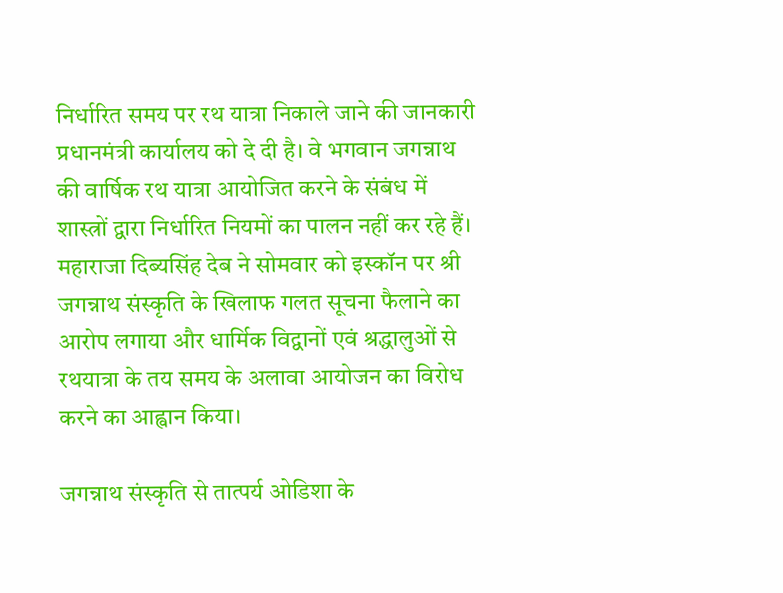निर्धारित समय पर रथ यात्रा निकाले जाने की जानकारी प्रधानमंत्री कार्यालय को दे दी है। वे भगवान जगन्नाथ की वार्षिक रथ यात्रा आयोजित करने के संबंध में शास्त्रों द्वारा निर्धारित नियमों का पालन नहीं कर रहे हैं। महाराजा दिब्यसिंह देब ने सोमवार को इस्कॉन पर श्री जगन्नाथ संस्कृति के खिलाफ गलत सूचना फैलाने का आरोप लगाया और धार्मिक विद्वानों एवं श्रद्धालुओं से रथयात्रा के तय समय के अलावा आयोजन का विरोध करने का आह्वान किया।

जगन्नाथ संस्कृति से तात्पर्य ओडिशा के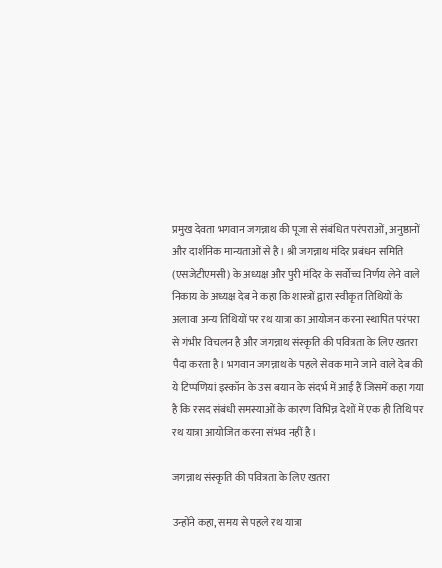प्रमुख देवता भगवान जगन्नाथ की पूजा से संबंधित परंपराओं, अनुष्ठानों और दार्शनिक मान्यताओं से है। श्री जगन्नाथ मंदिर प्रबंधन समिति (एसजेटीएमसी) के अध्यक्ष और पुरी मंदिर के सर्वोच्च निर्णय लेने वाले निकाय के अध्यक्ष देब ने कहा कि शास्त्रों द्वारा स्वीकृत तिथियों के अलावा अन्य तिथियों पर रथ यात्रा का आयोजन करना स्थापित परंपरा से गंभीर विचलन है और जगन्नाथ संस्कृति की पवित्रता के लिए खतरा पैदा करता है। भगवान जगन्नाथ के पहले सेवक माने जाने वाले देब की ये टिप्पणियां इस्कॉन के उस बयान के संदर्भ में आई हैं जिसमें कहा गया है कि रसद संबंधी समस्याओं के कारण विभिन्न देशों में एक ही तिथि पर रथ यात्रा आयोजित करना संभव नहीं है।

जगन्नाथ संस्कृति की पवित्रता के लिए खतरा

उन्होंने कहा, समय से पहले रथ यात्रा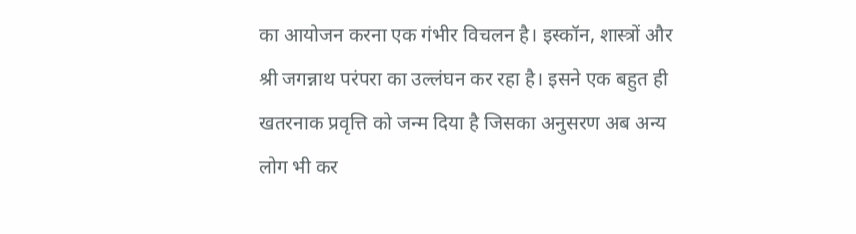का आयोजन करना एक गंभीर विचलन है। इस्कॉन, शास्त्रों और श्री जगन्नाथ परंपरा का उल्लंघन कर रहा है। इसने एक बहुत ही खतरनाक प्रवृत्ति को जन्म दिया है जिसका अनुसरण अब अन्य लोग भी कर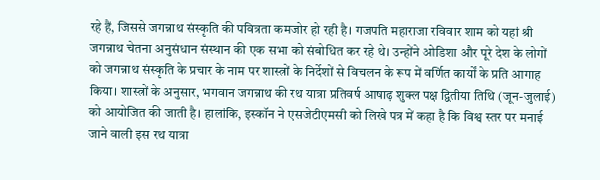रहे हैं, जिससे जगन्नाथ संस्कृति की पवित्रता कमजोर हो रही है। गजपति महाराजा रविवार शाम को यहां श्री जगन्नाथ चेतना अनुसंधान संस्थान की एक सभा को संबोधित कर रहे थे। उन्होंने ओडिशा और पूरे देश के लोगों को जगन्नाथ संस्कृति के प्रचार के नाम पर शास्त्रों के निर्देशों से विचलन के रूप में वर्णित कार्यों के प्रति आगाह किया। शास्त्रों के अनुसार, भगवान जगन्नाथ की रथ यात्रा प्रतिवर्ष आषाढ़ शुक्ल पक्ष द्वितीया तिथि (जून-जुलाई) को आयोजित की जाती है। हालांकि, इस्कॉन ने एसजेटीएमसी को लिखे पत्र में कहा है कि विश्व स्तर पर मनाई जाने वाली इस रथ यात्रा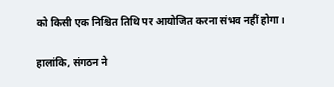को किसी एक निश्चित तिथि पर आयोजित करना संभव नहीं होगा।

हालांकि, संगठन ने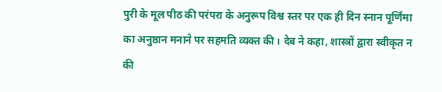पुरी के मूल पीठ की परंपरा के अनुरूप विश्व स्तर पर एक ही दिन स्नान पूर्णिमा का अनुष्ठान मनाने पर सहमति व्यक्त की। देब ने कहा, शास्त्रों द्वारा स्वीकृत न की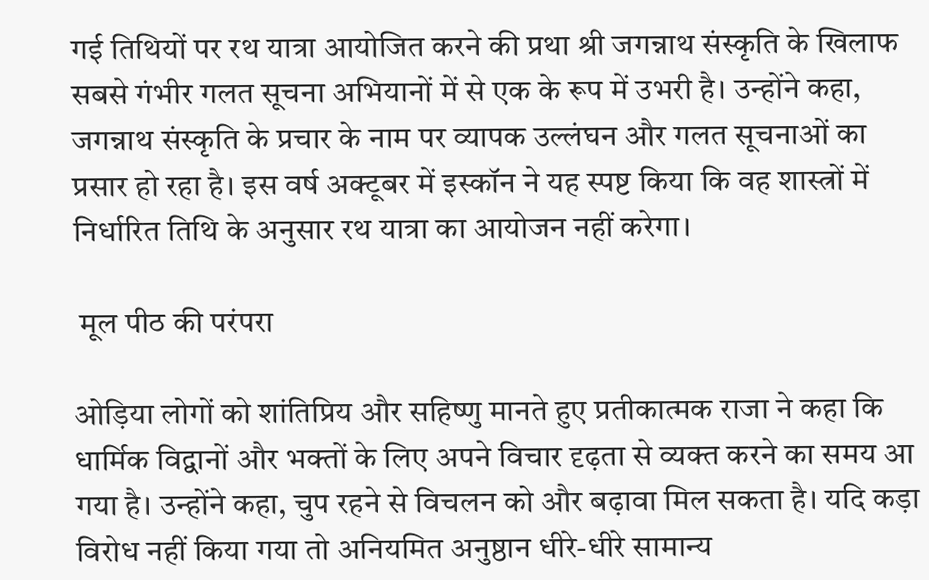गई तिथियों पर रथ यात्रा आयोजित करने की प्रथा श्री जगन्नाथ संस्कृति के खिलाफ सबसे गंभीर गलत सूचना अभियानों में से एक के रूप में उभरी है। उन्होंने कहा, जगन्नाथ संस्कृति के प्रचार के नाम पर व्यापक उल्लंघन और गलत सूचनाओं का प्रसार हो रहा है। इस वर्ष अक्टूबर में इस्कॉन ने यह स्पष्ट किया कि वह शास्त्रों में निर्धारित तिथि के अनुसार रथ यात्रा का आयोजन नहीं करेगा।

 मूल पीठ की परंपरा

ओड़िया लोगों को शांतिप्रिय और सहिष्णु मानते हुए प्रतीकात्मक राजा ने कहा कि धार्मिक विद्वानों और भक्तों के लिए अपने विचार दृढ़ता से व्यक्त करने का समय आ गया है। उन्होंने कहा, चुप रहने से विचलन को और बढ़ावा मिल सकता है। यदि कड़ा विरोध नहीं किया गया तो अनियमित अनुष्ठान धीरे-धीरे सामान्य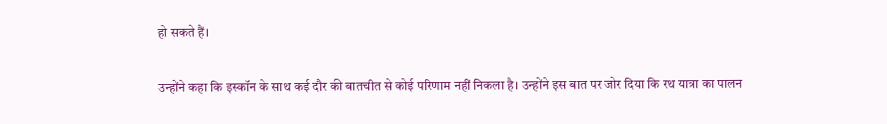हो सकते हैं।

उन्होंने कहा कि इस्कॉन के साथ कई दौर की बातचीत से कोई परिणाम नहीं निकला है। उन्होंने इस बात पर जोर दिया कि रथ यात्रा का पालन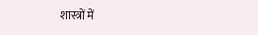शास्त्रों में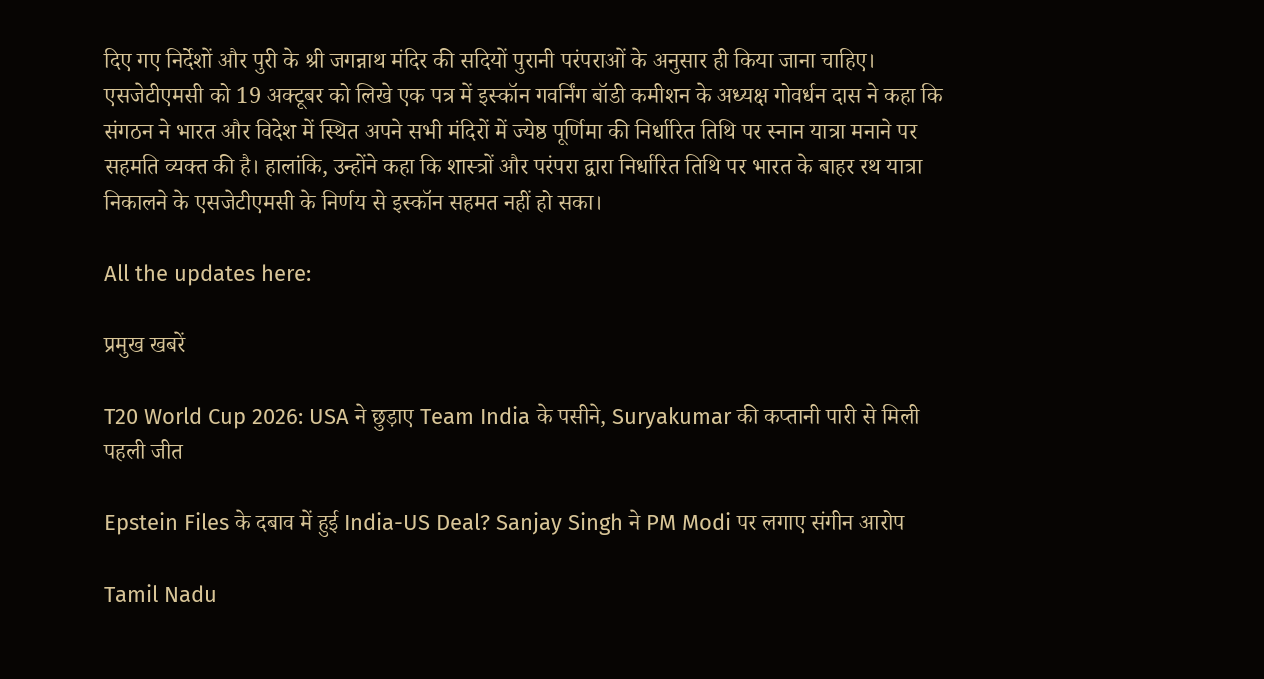दिए गए निर्देशों और पुरी के श्री जगन्नाथ मंदिर की सदियों पुरानी परंपराओं के अनुसार ही किया जाना चाहिए। एसजेटीएमसी को 19 अक्टूबर को लिखे एक पत्र में इस्कॉन गवर्निंग बॉडी कमीशन के अध्यक्ष गोवर्धन दास ने कहा कि संगठन ने भारत और विदेश में स्थित अपने सभी मंदिरों में ज्येष्ठ पूर्णिमा की निर्धारित तिथि पर स्नान यात्रा मनाने पर सहमति व्यक्त की है। हालांकि, उन्होंने कहा कि शास्त्रों और परंपरा द्वारा निर्धारित तिथि पर भारत के बाहर रथ यात्रा निकालने के एसजेटीएमसी के निर्णय से इस्कॉन सहमत नहीं हो सका।

All the updates here:

प्रमुख खबरें

T20 World Cup 2026: USA ने छुड़ाए Team India के पसीने, Suryakumar की कप्तानी पारी से मिली पहली जीत

Epstein Files के दबाव में हुई India-US Deal? Sanjay Singh ने PM Modi पर लगाए संगीन आरोप

Tamil Nadu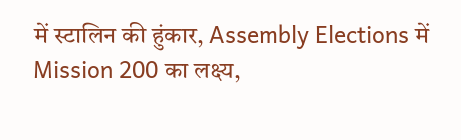में स्टालिन की हुंकार, Assembly Elections में Mission 200 का लक्ष्य,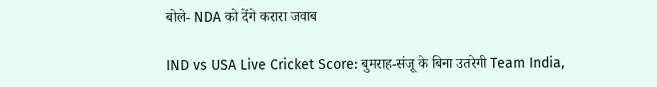बोले- NDA को देंगे करारा जवाब

IND vs USA Live Cricket Score: बुमराह-संजू के बिना उतरेगी Team India,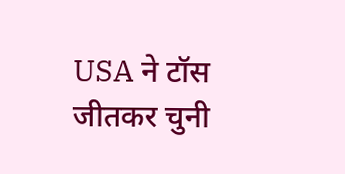USA ने टॉस जीतकर चुनी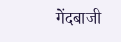गेंदबाजी